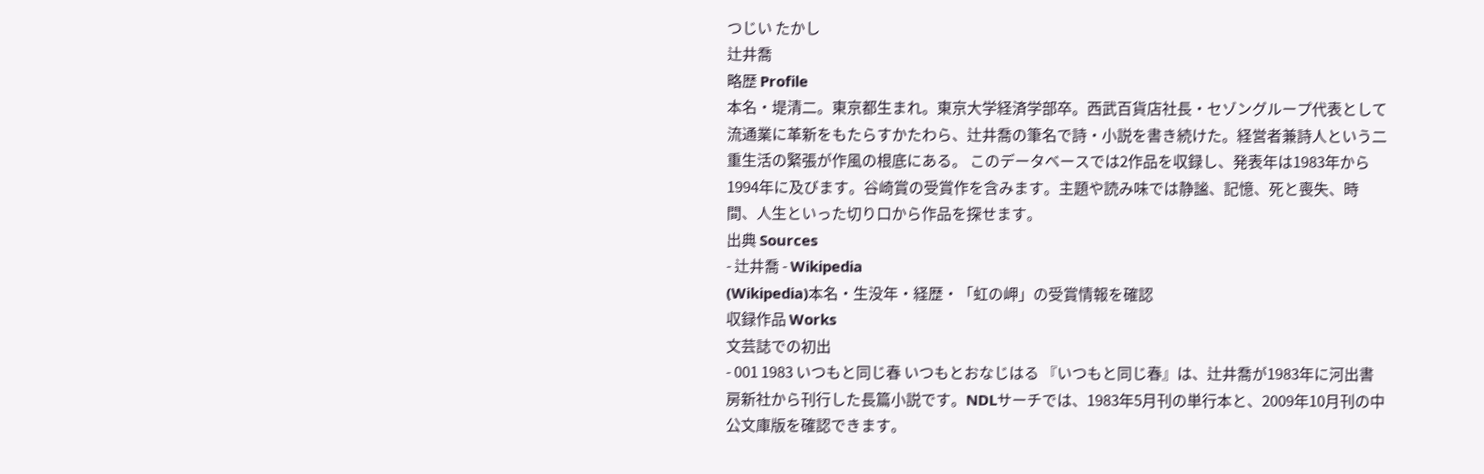つじい たかし
辻井喬
略歴 Profile
本名・堤清二。東京都生まれ。東京大学経済学部卒。西武百貨店社長・セゾングループ代表として流通業に革新をもたらすかたわら、辻井喬の筆名で詩・小説を書き続けた。経営者兼詩人という二重生活の緊張が作風の根底にある。 このデータベースでは2作品を収録し、発表年は1983年から1994年に及びます。谷崎賞の受賞作を含みます。主題や読み味では静謐、記憶、死と喪失、時間、人生といった切り口から作品を探せます。
出典 Sources
- 辻井喬 - Wikipedia
(Wikipedia)本名・生没年・経歴・「虹の岬」の受賞情報を確認
収録作品 Works
文芸誌での初出
- 001 1983 いつもと同じ春 いつもとおなじはる 『いつもと同じ春』は、辻井喬が1983年に河出書房新社から刊行した長篇小説です。NDLサーチでは、1983年5月刊の単行本と、2009年10月刊の中公文庫版を確認できます。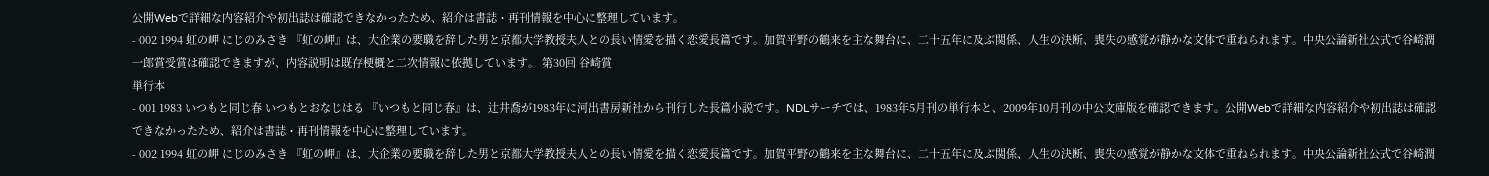公開Webで詳細な内容紹介や初出誌は確認できなかったため、紹介は書誌・再刊情報を中心に整理しています。
- 002 1994 虹の岬 にじのみさき 『虹の岬』は、大企業の要職を辞した男と京都大学教授夫人との長い情愛を描く恋愛長篇です。加賀平野の鶴来を主な舞台に、二十五年に及ぶ関係、人生の決断、喪失の感覚が静かな文体で重ねられます。中央公論新社公式で谷崎潤一郎賞受賞は確認できますが、内容説明は既存梗概と二次情報に依拠しています。 第30回 谷崎賞
単行本
- 001 1983 いつもと同じ春 いつもとおなじはる 『いつもと同じ春』は、辻井喬が1983年に河出書房新社から刊行した長篇小説です。NDLサーチでは、1983年5月刊の単行本と、2009年10月刊の中公文庫版を確認できます。公開Webで詳細な内容紹介や初出誌は確認できなかったため、紹介は書誌・再刊情報を中心に整理しています。
- 002 1994 虹の岬 にじのみさき 『虹の岬』は、大企業の要職を辞した男と京都大学教授夫人との長い情愛を描く恋愛長篇です。加賀平野の鶴来を主な舞台に、二十五年に及ぶ関係、人生の決断、喪失の感覚が静かな文体で重ねられます。中央公論新社公式で谷崎潤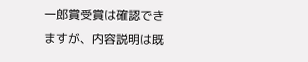一郎賞受賞は確認できますが、内容説明は既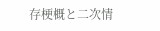存梗概と二次情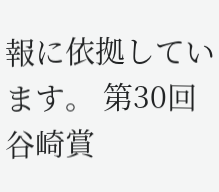報に依拠しています。 第30回 谷崎賞